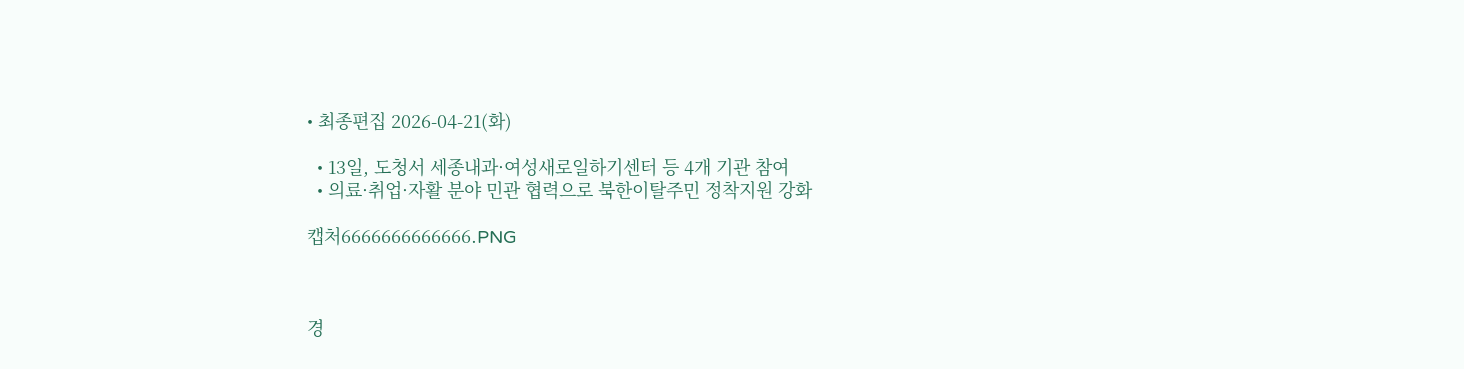• 최종편집 2026-04-21(화)

  • 13일, 도청서 세종내과·여성새로일하기센터 등 4개 기관 참여
  • 의료·취업·자활 분야 민관 협력으로 북한이탈주민 정착지원 강화

캡처6666666666666.PNG



경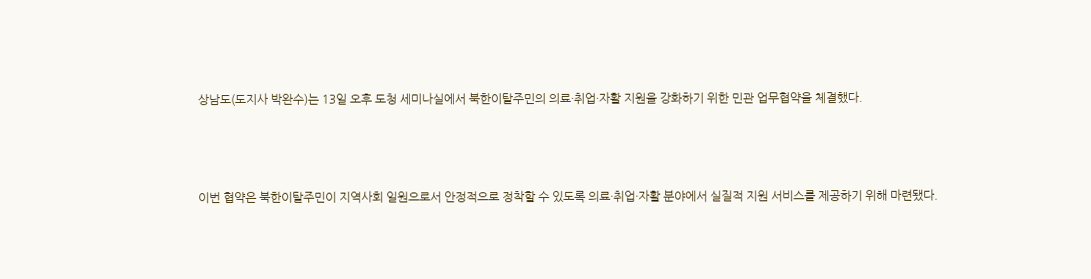상남도(도지사 박완수)는 13일 오후 도청 세미나실에서 북한이탈주민의 의료·취업·자활 지원을 강화하기 위한 민관 업무협약을 체결했다.



이번 협약은 북한이탈주민이 지역사회 일원으로서 안정적으로 정착할 수 있도록 의료·취업·자활 분야에서 실질적 지원 서비스를 제공하기 위해 마련됐다.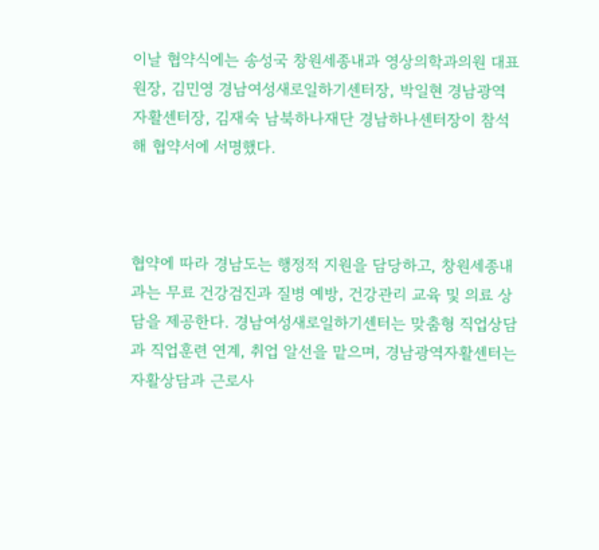이날 협약식에는 송성국 창원세종내과 영상의학과의원 대표원장, 김민영 경남여성새로일하기센터장, 박일현 경남광역자활센터장, 김재숙 남북하나재단 경남하나센터장이 참석해 협약서에 서명했다.



협약에 따라 경남도는 행정적 지원을 담당하고, 창원세종내과는 무료 건강검진과 질병 예방, 건강관리 교육 및 의료 상담을 제공한다. 경남여성새로일하기센터는 맞춤형 직업상담과 직업훈련 연계, 취업 알선을 맡으며, 경남광역자활센터는 자활상담과 근로사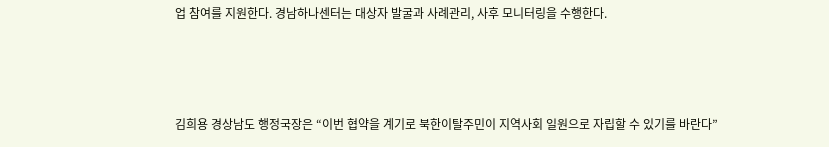업 참여를 지원한다. 경남하나센터는 대상자 발굴과 사례관리, 사후 모니터링을 수행한다.



김희용 경상남도 행정국장은 “이번 협약을 계기로 북한이탈주민이 지역사회 일원으로 자립할 수 있기를 바란다”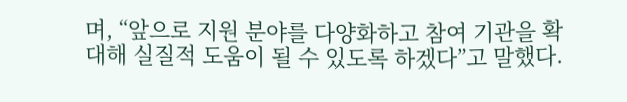며, “앞으로 지원 분야를 다양화하고 참여 기관을 확대해 실질적 도움이 될 수 있도록 하겠다”고 말했다.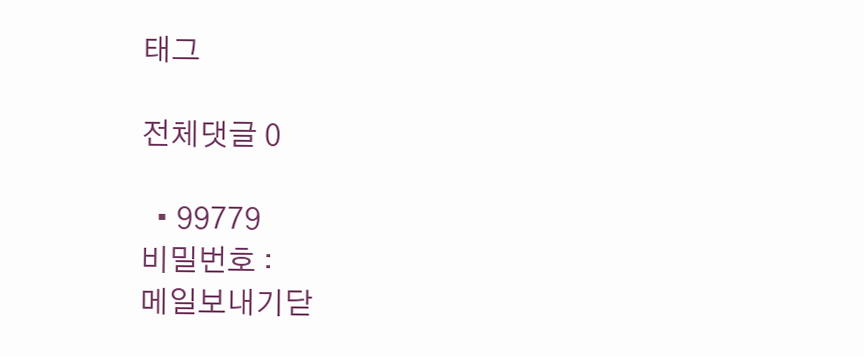태그

전체댓글 0

  • 99779
비밀번호 :
메일보내기닫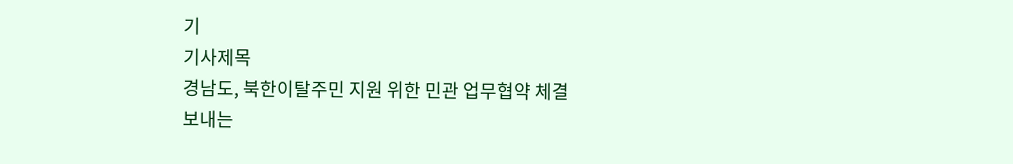기
기사제목
경남도, 북한이탈주민 지원 위한 민관 업무협약 체결
보내는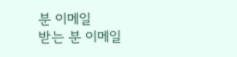분 이메일
받는 분 이메일